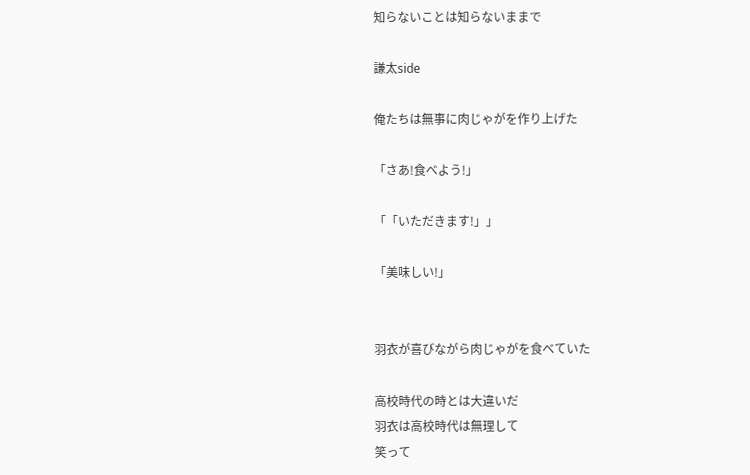知らないことは知らないままで

謙太side

俺たちは無事に肉じゃがを作り上げた

「さあ!食べよう!」

「「いただきます!」」

「美味しい!」


羽衣が喜びながら肉じゃがを食べていた

高校時代の時とは大違いだ
羽衣は高校時代は無理して
笑って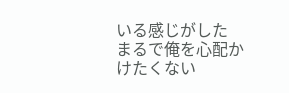いる感じがした
まるで俺を心配かけたくない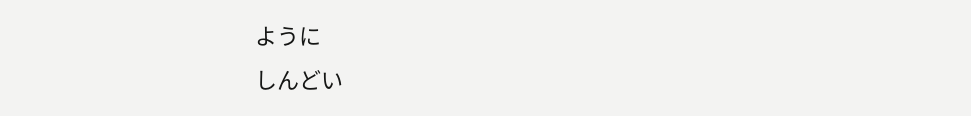ように
しんどい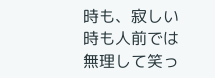時も、寂しい時も人前では
無理して笑っ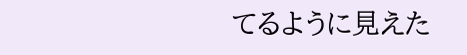てるように見えた